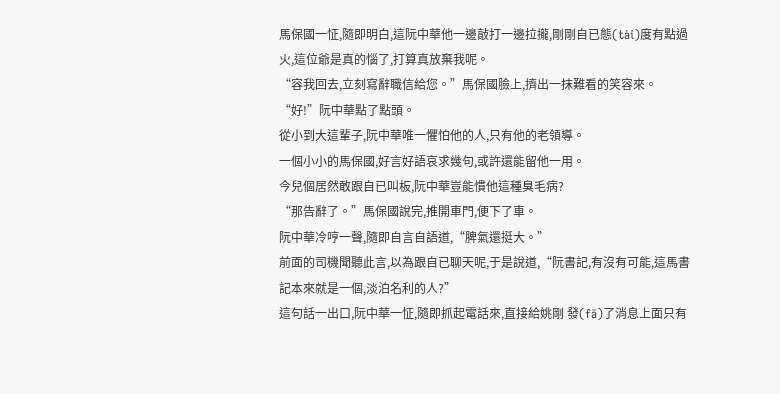馬保國一怔,隨即明白,這阮中華他一邊敲打一邊拉攏,剛剛自已態(tài)度有點過火,這位爺是真的惱了,打算真放棄我呢。
“容我回去,立刻寫辭職信給您。”馬保國臉上,擠出一抹難看的笑容來。
“好!”阮中華點了點頭。
從小到大這輩子,阮中華唯一懼怕他的人,只有他的老領導。
一個小小的馬保國,好言好語哀求幾句,或許還能留他一用。
今兒個居然敢跟自已叫板,阮中華豈能慣他這種臭毛病?
“那告辭了。”馬保國說完,推開車門,便下了車。
阮中華冷哼一聲,隨即自言自語道,“脾氣還挺大。”
前面的司機聞聽此言,以為跟自已聊天呢,于是說道,“阮書記,有沒有可能,這馬書記本來就是一個,淡泊名利的人?”
這句話一出口,阮中華一怔,隨即抓起電話來,直接給姚剛 發(fā)了消息上面只有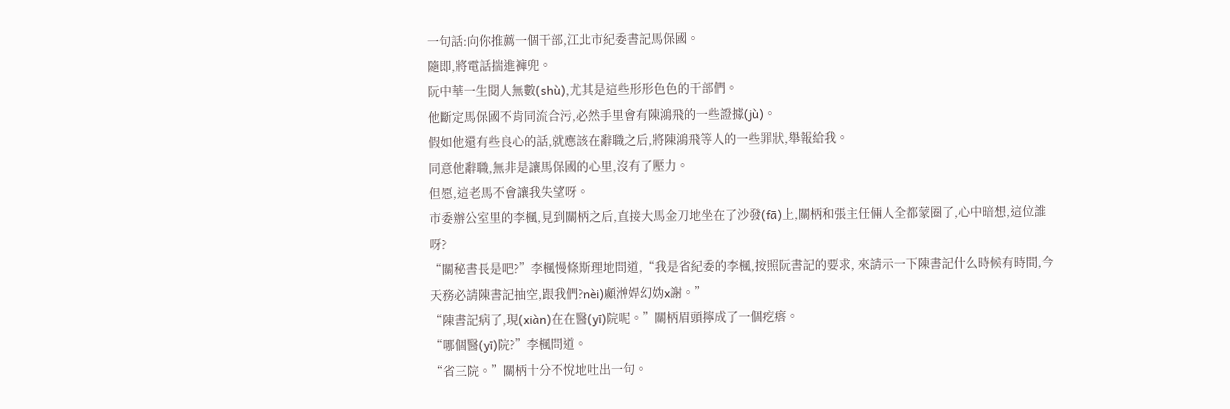一句話:向你推薦一個干部,江北市紀委書記馬保國。
隨即,將電話揣進褲兜。
阮中華一生閱人無數(shù),尤其是這些形形色色的干部們。
他斷定馬保國不肯同流合污,必然手里會有陳鴻飛的一些證據(jù)。
假如他還有些良心的話,就應該在辭職之后,將陳鴻飛等人的一些罪狀,舉報給我。
同意他辭職,無非是讓馬保國的心里,沒有了壓力。
但愿,這老馬不會讓我失望呀。
市委辦公室里的李楓,見到關柄之后,直接大馬金刀地坐在了沙發(fā)上,關柄和張主任倆人全都蒙圈了,心中暗想,這位誰呀?
“關秘書長是吧?”李楓慢條斯理地問道,“我是省紀委的李楓,按照阮書記的要求, 來請示一下陳書記什么時候有時間,今天務必請陳書記抽空,跟我們?nèi)顣浺娨幻妫x謝。”
“陳書記病了,現(xiàn)在在醫(yī)院呢。”關柄眉頭擰成了一個疙瘩。
“哪個醫(yī)院?”李楓問道。
“省三院。”關柄十分不悅地吐出一句。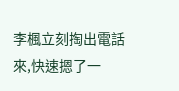李楓立刻掏出電話來,快速摁了一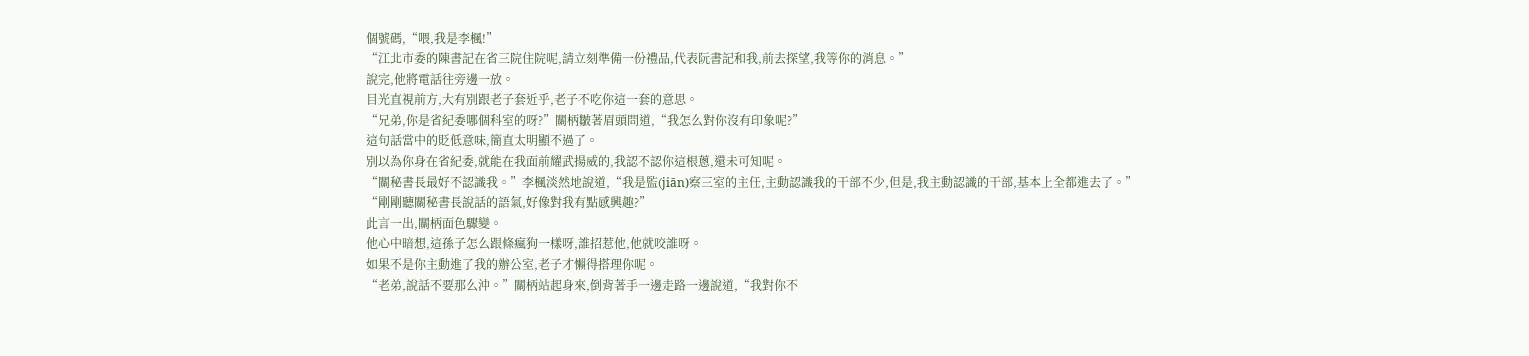個號碼,“喂,我是李楓!”
“江北市委的陳書記在省三院住院呢,請立刻準備一份禮品,代表阮書記和我,前去探望,我等你的消息。”
說完,他將電話往旁邊一放。
目光直視前方,大有別跟老子套近乎,老子不吃你這一套的意思。
“兄弟,你是省紀委哪個科室的呀?”關柄皺著眉頭問道,“我怎么對你沒有印象呢?”
這句話當中的貶低意味,簡直太明顯不過了。
別以為你身在省紀委,就能在我面前耀武揚威的,我認不認你這根蔥,還未可知呢。
“關秘書長最好不認識我。”李楓淡然地說道,“我是監(jiān)察三室的主任,主動認識我的干部不少,但是,我主動認識的干部,基本上全都進去了。”
“剛剛聽關秘書長說話的語氣,好像對我有點感興趣?”
此言一出,關柄面色驟變。
他心中暗想,這孫子怎么跟條瘋狗一樣呀,誰招惹他,他就咬誰呀。
如果不是你主動進了我的辦公室,老子才懶得搭理你呢。
“老弟,說話不要那么沖。”關柄站起身來,倒背著手一邊走路一邊說道,“我對你不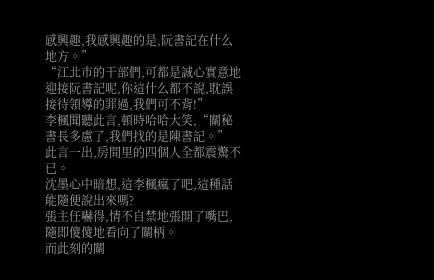感興趣,我感興趣的是,阮書記在什么地方。”
“江北市的干部們,可都是誠心實意地迎接阮書記呢,你這什么都不說,耽誤接待領導的罪過,我們可不背!”
李楓聞聽此言,頓時哈哈大笑,“關秘書長多慮了,我們找的是陳書記。”
此言一出,房間里的四個人全都震驚不已。
沈墨心中暗想,這李楓瘋了吧,這種話能隨便說出來嗎?
張主任嚇得,情不自禁地張開了嘴巴,隨即傻傻地看向了關柄。
而此刻的關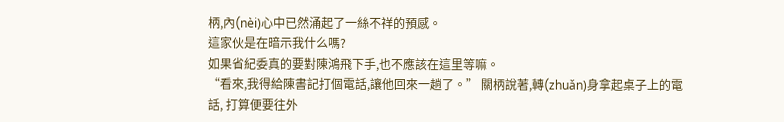柄,內(nèi)心中已然涌起了一絲不祥的預感。
這家伙是在暗示我什么嗎?
如果省紀委真的要對陳鴻飛下手,也不應該在這里等嘛。
“看來,我得給陳書記打個電話,讓他回來一趟了。” 關柄說著,轉(zhuǎn)身拿起桌子上的電話, 打算便要往外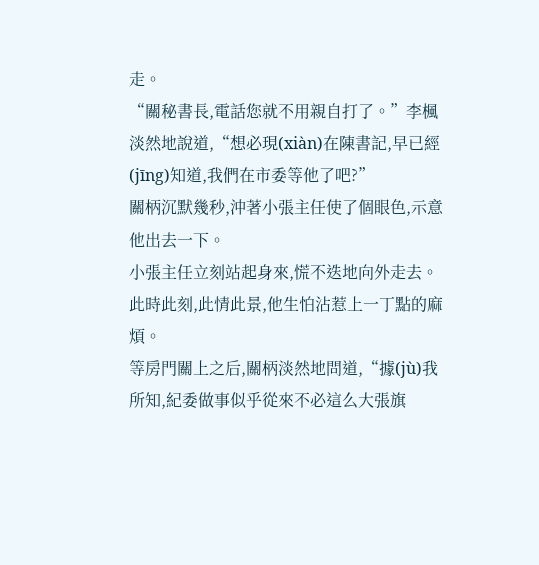走。
“關秘書長,電話您就不用親自打了。”李楓淡然地說道,“想必現(xiàn)在陳書記,早已經(jīng)知道,我們在市委等他了吧?”
關柄沉默幾秒,沖著小張主任使了個眼色,示意他出去一下。
小張主任立刻站起身來,慌不迭地向外走去。
此時此刻,此情此景,他生怕沾惹上一丁點的麻煩。
等房門關上之后,關柄淡然地問道,“據(jù)我所知,紀委做事似乎從來不必這么大張旗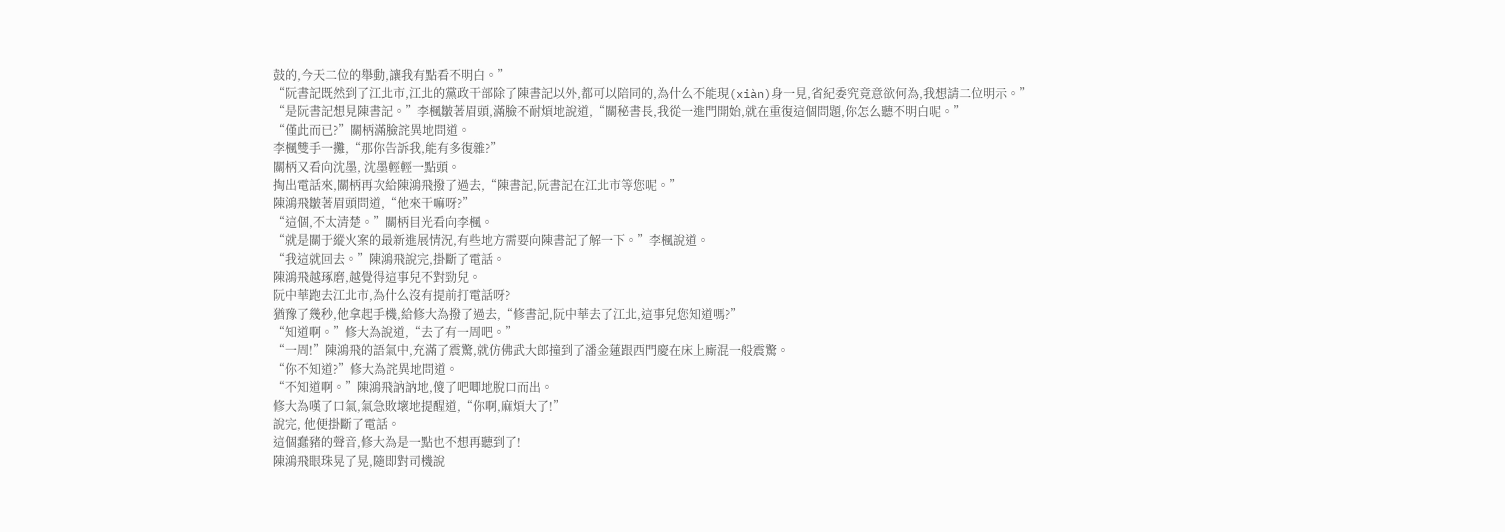鼓的,今天二位的舉動,讓我有點看不明白。”
“阮書記既然到了江北市,江北的黨政干部除了陳書記以外,都可以陪同的,為什么不能現(xiàn)身一見,省紀委究竟意欲何為,我想請二位明示。”
“是阮書記想見陳書記。”李楓皺著眉頭,滿臉不耐煩地說道,“關秘書長,我從一進門開始,就在重復這個問題,你怎么聽不明白呢。”
“僅此而已?”關柄滿臉詫異地問道。
李楓雙手一攤,“那你告訴我,能有多復雜?”
關柄又看向沈墨, 沈墨輕輕一點頭。
掏出電話來,關柄再次給陳鴻飛撥了過去,“陳書記,阮書記在江北市等您呢。”
陳鴻飛皺著眉頭問道,“他來干嘛呀?”
“這個,不太清楚。”關柄目光看向李楓。
“就是關于縱火案的最新進展情況,有些地方需要向陳書記了解一下。”李楓說道。
“我這就回去。”陳鴻飛說完,掛斷了電話。
陳鴻飛越琢磨,越覺得這事兒不對勁兒。
阮中華跑去江北市,為什么沒有提前打電話呀?
猶豫了幾秒,他拿起手機,給修大為撥了過去,“修書記,阮中華去了江北,這事兒您知道嗎?”
“知道啊。”修大為說道,“去了有一周吧。”
“一周!”陳鴻飛的語氣中,充滿了震驚,就仿佛武大郎撞到了潘金蓮跟西門慶在床上廝混一般震驚。
“你不知道?”修大為詫異地問道。
“不知道啊。”陳鴻飛訥訥地,傻了吧唧地脫口而出。
修大為嘆了口氣,氣急敗壞地提醒道,“你啊,麻煩大了!”
說完, 他便掛斷了電話。
這個蠢豬的聲音,修大為是一點也不想再聽到了!
陳鴻飛眼珠晃了晃,隨即對司機說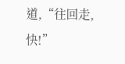道,“往回走,快!”